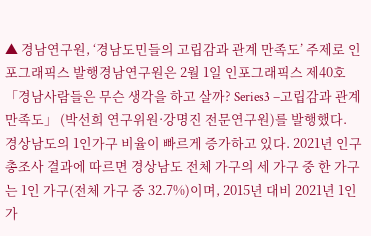▲ 경남연구원, ‘경남도민들의 고립감과 관계 만족도’ 주제로 인포그래픽스 발행경남연구원은 2월 1일 인포그래픽스 제40호 「경남사람들은 무슨 생각을 하고 살까? Series3 –고립감과 관계 만족도」 (박선희 연구위원·강명진 전문연구원)를 발행했다.
경상남도의 1인가구 비율이 빠르게 증가하고 있다. 2021년 인구총조사 결과에 따르면 경상남도 전체 가구의 세 가구 중 한 가구는 1인 가구(전체 가구 중 32.7%)이며, 2015년 대비 2021년 1인가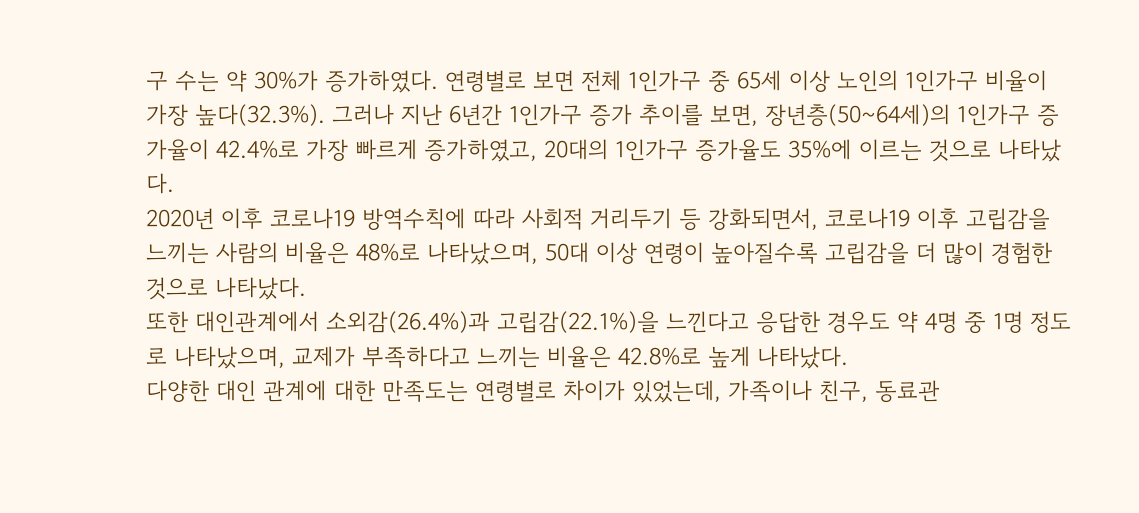구 수는 약 30%가 증가하였다. 연령별로 보면 전체 1인가구 중 65세 이상 노인의 1인가구 비율이 가장 높다(32.3%). 그러나 지난 6년간 1인가구 증가 추이를 보면, 장년층(50~64세)의 1인가구 증가율이 42.4%로 가장 빠르게 증가하였고, 20대의 1인가구 증가율도 35%에 이르는 것으로 나타났다.
2020년 이후 코로나19 방역수칙에 따라 사회적 거리두기 등 강화되면서, 코로나19 이후 고립감을 느끼는 사람의 비율은 48%로 나타났으며, 50대 이상 연령이 높아질수록 고립감을 더 많이 경험한 것으로 나타났다.
또한 대인관계에서 소외감(26.4%)과 고립감(22.1%)을 느낀다고 응답한 경우도 약 4명 중 1명 정도로 나타났으며, 교제가 부족하다고 느끼는 비율은 42.8%로 높게 나타났다.
다양한 대인 관계에 대한 만족도는 연령별로 차이가 있었는데, 가족이나 친구, 동료관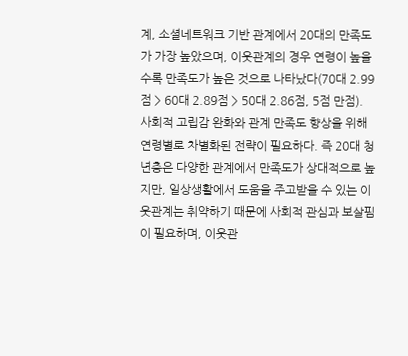계, 소셜네트워크 기반 관계에서 20대의 만족도가 가장 높았으며, 이웃관계의 경우 연령이 높을수록 만족도가 높은 것으로 나타났다(70대 2.99점 > 60대 2.89점 > 50대 2.86점, 5점 만점).
사회적 고립감 완화와 관계 만족도 향상을 위해 연령별로 차별화된 전략이 필요하다. 즉 20대 청년층은 다양한 관계에서 만족도가 상대적으로 높지만, 일상생활에서 도움을 주고받을 수 있는 이웃관계는 취약하기 때문에 사회적 관심과 보살핌이 필요하며, 이웃관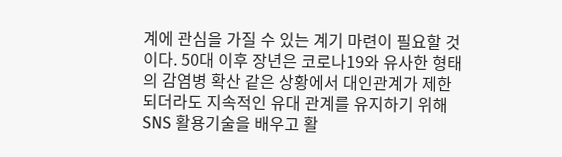계에 관심을 가질 수 있는 계기 마련이 필요할 것이다. 50대 이후 장년은 코로나19와 유사한 형태의 감염병 확산 같은 상황에서 대인관계가 제한되더라도 지속적인 유대 관계를 유지하기 위해 SNS 활용기술을 배우고 활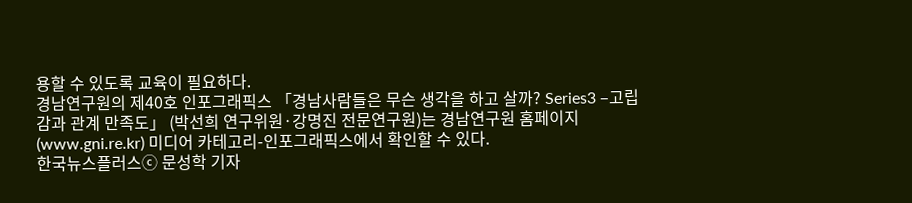용할 수 있도록 교육이 필요하다.
경남연구원의 제40호 인포그래픽스 「경남사람들은 무슨 생각을 하고 살까? Series3 –고립감과 관계 만족도」 (박선희 연구위원·강명진 전문연구원)는 경남연구원 홈페이지(www.gni.re.kr) 미디어 카테고리-인포그래픽스에서 확인할 수 있다.
한국뉴스플러스ⓒ 문성학 기자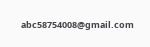abc58754008@gmail.com